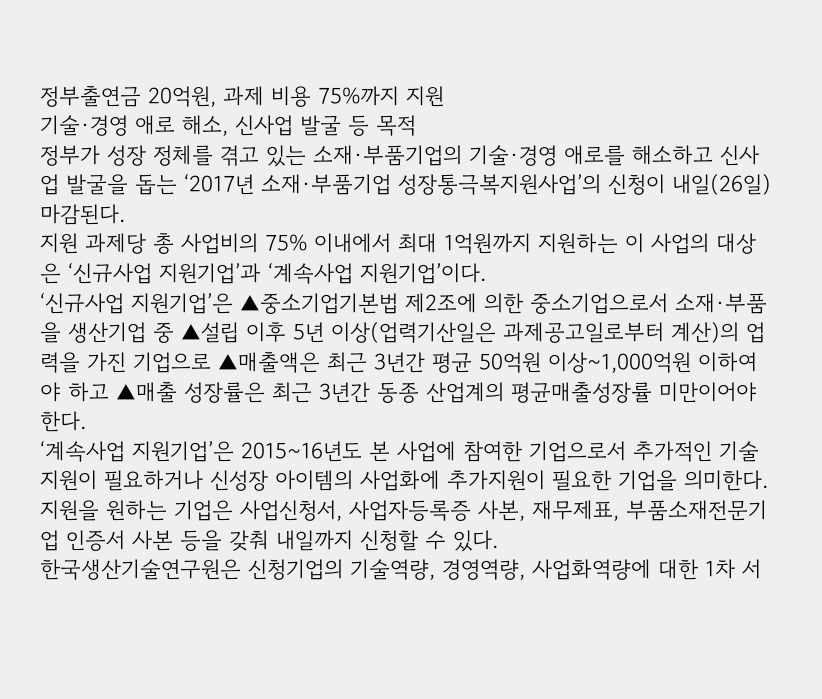정부출연금 20억원, 과제 비용 75%까지 지원
기술·경영 애로 해소, 신사업 발굴 등 목적
정부가 성장 정체를 겪고 있는 소재·부품기업의 기술·경영 애로를 해소하고 신사업 발굴을 돕는 ‘2017년 소재·부품기업 성장통극복지원사업’의 신청이 내일(26일) 마감된다.
지원 과제당 총 사업비의 75% 이내에서 최대 1억원까지 지원하는 이 사업의 대상은 ‘신규사업 지원기업’과 ‘계속사업 지원기업’이다.
‘신규사업 지원기업’은 ▲중소기업기본법 제2조에 의한 중소기업으로서 소재·부품을 생산기업 중 ▲설립 이후 5년 이상(업력기산일은 과제공고일로부터 계산)의 업력을 가진 기업으로 ▲매출액은 최근 3년간 평균 50억원 이상~1,000억원 이하여야 하고 ▲매출 성장률은 최근 3년간 동종 산업계의 평균매출성장률 미만이어야 한다.
‘계속사업 지원기업’은 2015~16년도 본 사업에 참여한 기업으로서 추가적인 기술지원이 필요하거나 신성장 아이템의 사업화에 추가지원이 필요한 기업을 의미한다.
지원을 원하는 기업은 사업신청서, 사업자등록증 사본, 재무제표, 부품소재전문기업 인증서 사본 등을 갖춰 내일까지 신청할 수 있다.
한국생산기술연구원은 신청기업의 기술역량, 경영역량, 사업화역량에 대한 1차 서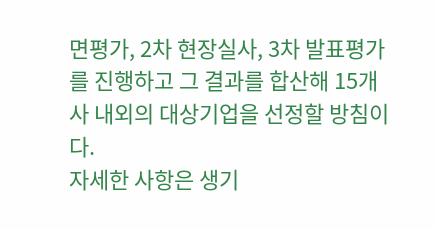면평가, 2차 현장실사, 3차 발표평가를 진행하고 그 결과를 합산해 15개사 내외의 대상기업을 선정할 방침이다.
자세한 사항은 생기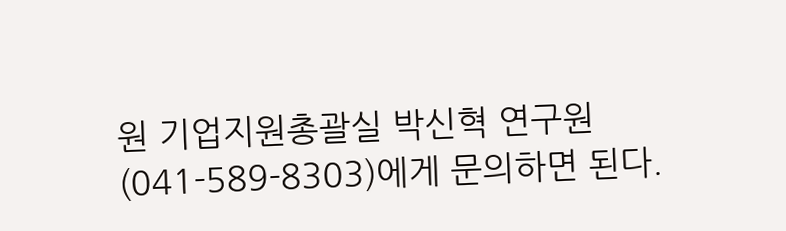원 기업지원총괄실 박신혁 연구원(041-589-8303)에게 문의하면 된다.